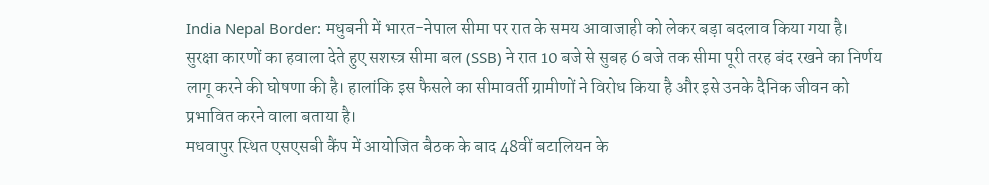India Nepal Border: मधुबनी में भारत-नेपाल सीमा पर रात के समय आवाजाही को लेकर बड़ा बदलाव किया गया है। सुरक्षा कारणों का हवाला देते हुए सशस्त्र सीमा बल (SSB) ने रात 10 बजे से सुबह 6 बजे तक सीमा पूरी तरह बंद रखने का निर्णय लागू करने की घोषणा की है। हालांकि इस फैसले का सीमावर्ती ग्रामीणों ने विरोध किया है और इसे उनके दैनिक जीवन को प्रभावित करने वाला बताया है।
मधवापुर स्थित एसएसबी कैंप में आयोजित बैठक के बाद 48वीं बटालियन के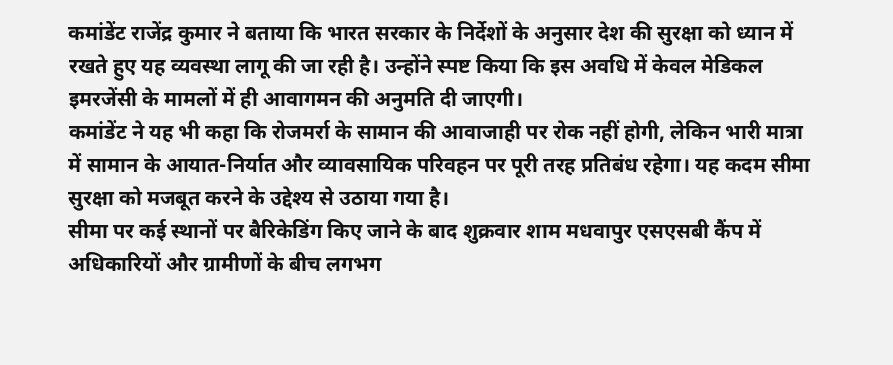कमांडेंट राजेंद्र कुमार ने बताया कि भारत सरकार के निर्देशों के अनुसार देश की सुरक्षा को ध्यान में रखते हुए यह व्यवस्था लागू की जा रही है। उन्होंने स्पष्ट किया कि इस अवधि में केवल मेडिकल इमरजेंसी के मामलों में ही आवागमन की अनुमति दी जाएगी।
कमांडेंट ने यह भी कहा कि रोजमर्रा के सामान की आवाजाही पर रोक नहीं होगी, लेकिन भारी मात्रा में सामान के आयात-निर्यात और व्यावसायिक परिवहन पर पूरी तरह प्रतिबंध रहेगा। यह कदम सीमा सुरक्षा को मजबूत करने के उद्देश्य से उठाया गया है।
सीमा पर कई स्थानों पर बैरिकेडिंग किए जाने के बाद शुक्रवार शाम मधवापुर एसएसबी कैंप में अधिकारियों और ग्रामीणों के बीच लगभग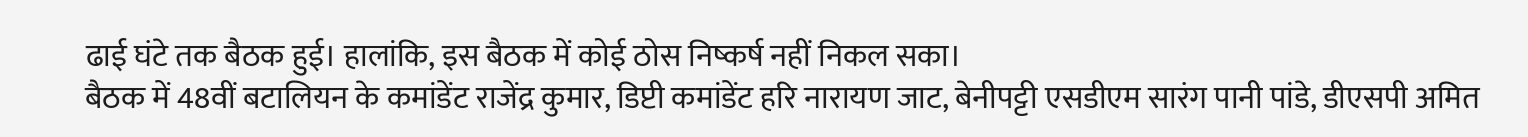ढाई घंटे तक बैठक हुई। हालांकि, इस बैठक में कोई ठोस निष्कर्ष नहीं निकल सका।
बैठक में 48वीं बटालियन के कमांडेंट राजेंद्र कुमार, डिप्टी कमांडेंट हरि नारायण जाट, बेनीपट्टी एसडीएम सारंग पानी पांडे, डीएसपी अमित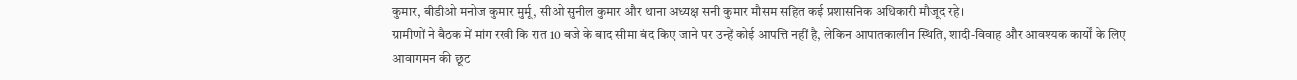कुमार, बीडीओ मनोज कुमार मुर्मू, सीओ सुनील कुमार और थाना अध्यक्ष सनी कुमार मौसम सहित कई प्रशासनिक अधिकारी मौजूद रहे।
ग्रामीणों ने बैठक में मांग रखी कि रात 10 बजे के बाद सीमा बंद किए जाने पर उन्हें कोई आपत्ति नहीं है, लेकिन आपातकालीन स्थिति, शादी-विवाह और आवश्यक कार्यों के लिए आवागमन की छूट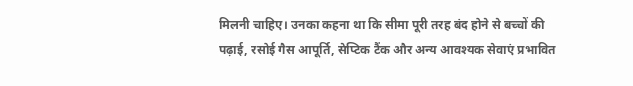मिलनी चाहिए। उनका कहना था कि सीमा पूरी तरह बंद होने से बच्चों की पढ़ाई, रसोई गैस आपूर्ति, सेप्टिक टैंक और अन्य आवश्यक सेवाएं प्रभावित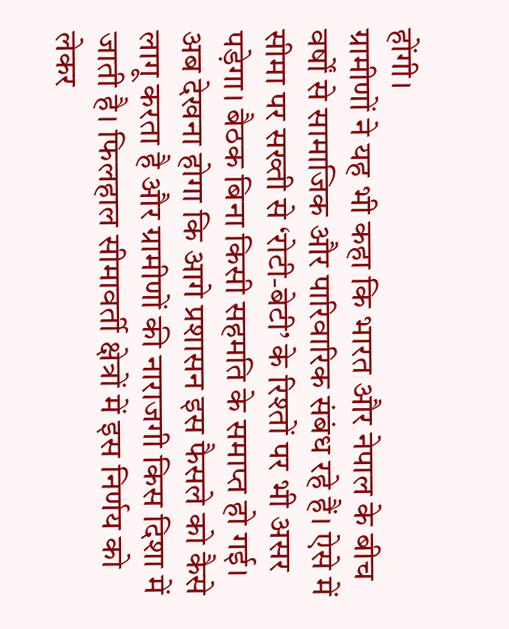होंगी।
ग्रामीणों ने यह भी कहा कि भारत और नेपाल के बीच वर्षों से सामाजिक और पारिवारिक संबंध रहे हैं। ऐसे में सीमा पर सख्ती से ‘रोटी-बेटी’ के रिश्तों पर भी असर पड़ेगा। बैठक बिना किसी सहमति के समाप्त हो गई। अब देखना होगा कि आगे प्रशासन इस फैसले को कैसे लागू करता है और ग्रामीणों की नाराजगी किस दिशा में जाती है। फिलहाल सीमावर्ती क्षेत्रों में इस निर्णय को लेकर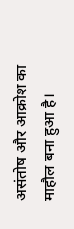असंतोष और आक्रोश का माहौल बना हुआ है।